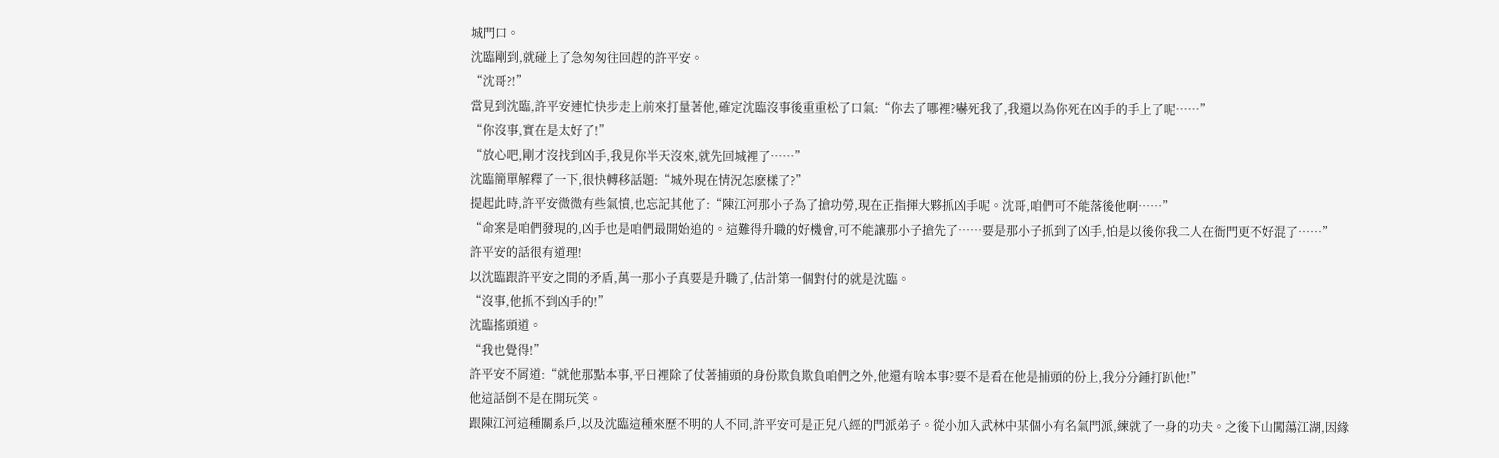城門口。
沈臨剛到,就碰上了急匆匆往回趕的許平安。
“沈哥?!”
當見到沈臨,許平安連忙快步走上前來打量著他,確定沈臨沒事後重重松了口氣:“你去了哪裡?嚇死我了,我還以為你死在凶手的手上了呢……”
“你沒事,實在是太好了!”
“放心吧,剛才沒找到凶手,我見你半天沒來,就先回城裡了……”
沈臨簡單解釋了一下,很快轉移話題:“城外現在情況怎麽樣了?”
提起此時,許平安微微有些氣憤,也忘記其他了:“陳江河那小子為了搶功勞,現在正指揮大夥抓凶手呢。沈哥,咱們可不能落後他啊……”
“命案是咱們發現的,凶手也是咱們最開始追的。這難得升職的好機會,可不能讓那小子搶先了……要是那小子抓到了凶手,怕是以後你我二人在衙門更不好混了……”
許平安的話很有道理!
以沈臨跟許平安之間的矛盾,萬一那小子真要是升職了,估計第一個對付的就是沈臨。
“沒事,他抓不到凶手的!”
沈臨搖頭道。
“我也覺得!”
許平安不屑道:“就他那點本事,平日裡除了仗著捕頭的身份欺負欺負咱們之外,他還有啥本事?要不是看在他是捕頭的份上,我分分鍾打趴他!”
他這話倒不是在開玩笑。
跟陳江河這種關系戶,以及沈臨這種來歷不明的人不同,許平安可是正兒八經的門派弟子。從小加入武林中某個小有名氣門派,練就了一身的功夫。之後下山闖蕩江湖,因緣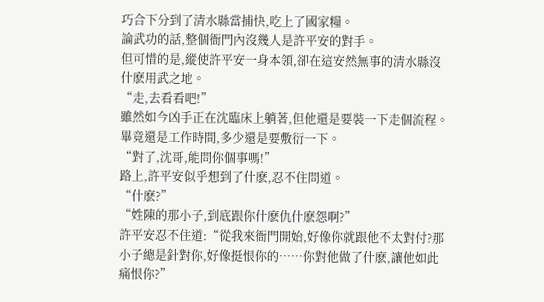巧合下分到了清水縣當捕快,吃上了國家糧。
論武功的話,整個衙門內沒幾人是許平安的對手。
但可惜的是,縱使許平安一身本領,卻在這安然無事的清水縣沒什麽用武之地。
“走,去看看吧!”
雖然如今凶手正在沈臨床上躺著,但他還是要裝一下走個流程。畢竟還是工作時間,多少還是要敷衍一下。
“對了,沈哥,能問你個事嗎!”
路上,許平安似乎想到了什麽,忍不住問道。
“什麽?”
“姓陳的那小子,到底跟你什麽仇什麽怨啊?”
許平安忍不住道:“從我來衙門開始,好像你就跟他不太對付?那小子總是針對你,好像挺恨你的……你對他做了什麽,讓他如此痛恨你?”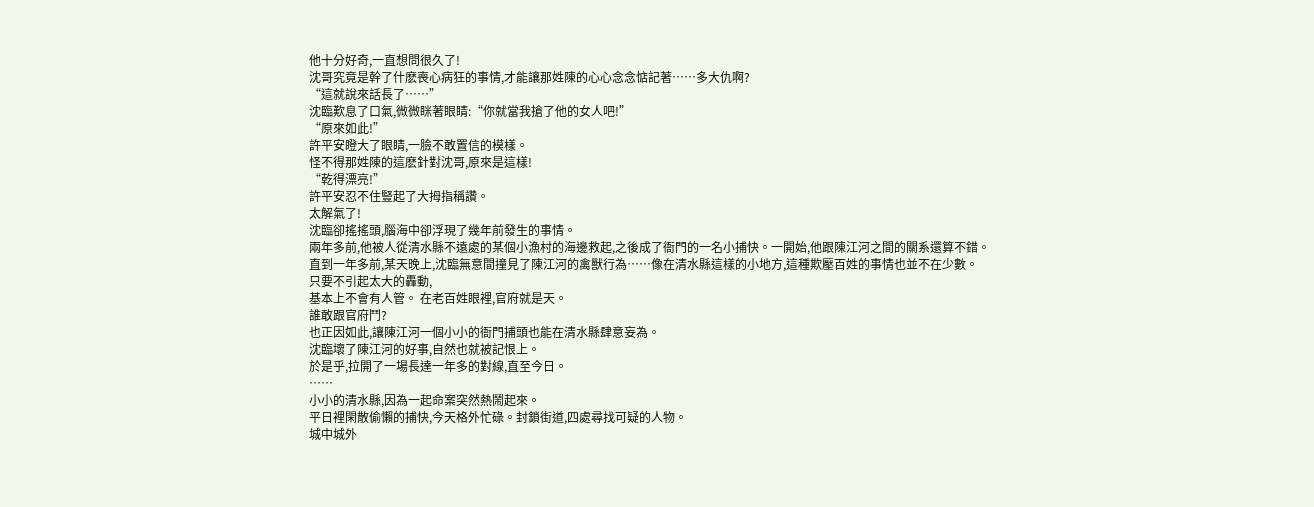他十分好奇,一直想問很久了!
沈哥究竟是幹了什麽喪心病狂的事情,才能讓那姓陳的心心念念惦記著……多大仇啊?
“這就說來話長了……”
沈臨歎息了口氣,微微眯著眼睛:“你就當我搶了他的女人吧!”
“原來如此!”
許平安瞪大了眼睛,一臉不敢置信的模樣。
怪不得那姓陳的這麽針對沈哥,原來是這樣!
“乾得漂亮!”
許平安忍不住豎起了大拇指稱讚。
太解氣了!
沈臨卻搖搖頭,腦海中卻浮現了幾年前發生的事情。
兩年多前,他被人從清水縣不遠處的某個小漁村的海邊救起,之後成了衙門的一名小捕快。一開始,他跟陳江河之間的關系還算不錯。
直到一年多前,某天晚上,沈臨無意間撞見了陳江河的禽獸行為……像在清水縣這樣的小地方,這種欺壓百姓的事情也並不在少數。
只要不引起太大的轟動,
基本上不會有人管。 在老百姓眼裡,官府就是天。
誰敢跟官府鬥?
也正因如此,讓陳江河一個小小的衙門捕頭也能在清水縣肆意妄為。
沈臨壞了陳江河的好事,自然也就被記恨上。
於是乎,拉開了一場長達一年多的對線,直至今日。
……
小小的清水縣,因為一起命案突然熱鬧起來。
平日裡閑散偷懶的捕快,今天格外忙碌。封鎖街道,四處尋找可疑的人物。
城中城外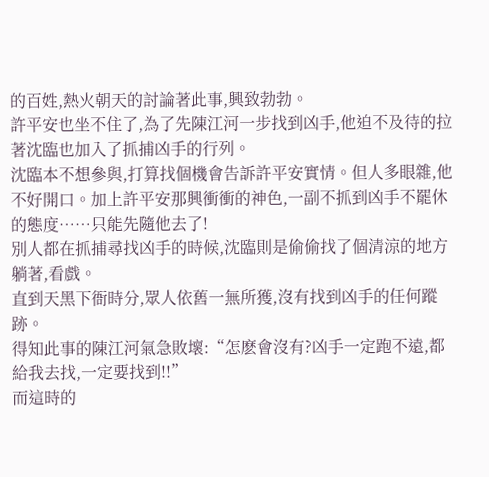的百姓,熱火朝天的討論著此事,興致勃勃。
許平安也坐不住了,為了先陳江河一步找到凶手,他迫不及待的拉著沈臨也加入了抓捕凶手的行列。
沈臨本不想參與,打算找個機會告訴許平安實情。但人多眼雜,他不好開口。加上許平安那興衝衝的神色,一副不抓到凶手不罷休的態度……只能先隨他去了!
別人都在抓捕尋找凶手的時候,沈臨則是偷偷找了個清涼的地方躺著,看戲。
直到天黑下衙時分,眾人依舊一無所獲,沒有找到凶手的任何蹤跡。
得知此事的陳江河氣急敗壞:“怎麽會沒有?凶手一定跑不遠,都給我去找,一定要找到!!”
而這時的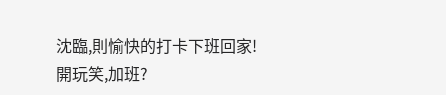沈臨,則愉快的打卡下班回家!
開玩笑,加班?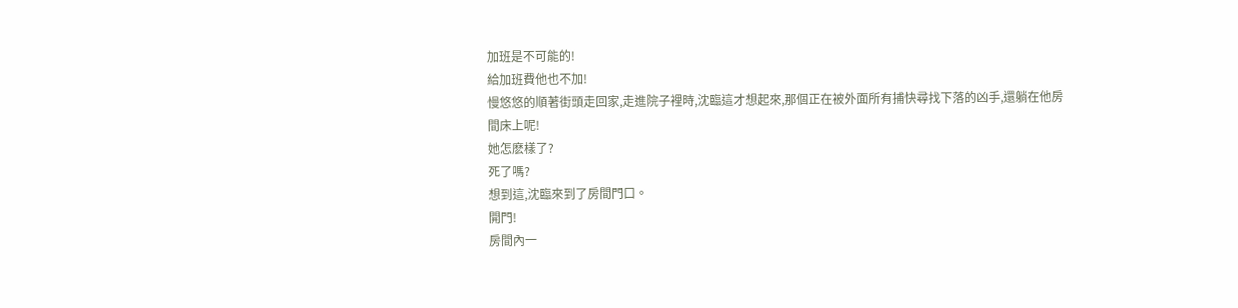加班是不可能的!
給加班費他也不加!
慢悠悠的順著街頭走回家,走進院子裡時,沈臨這才想起來,那個正在被外面所有捕快尋找下落的凶手,還躺在他房間床上呢!
她怎麽樣了?
死了嗎?
想到這,沈臨來到了房間門口。
開門!
房間內一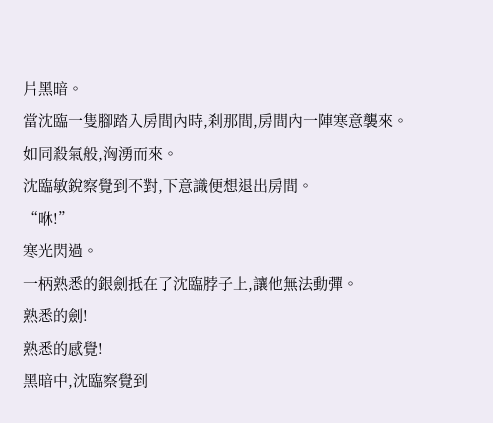片黑暗。
當沈臨一隻腳踏入房間內時,刹那間,房間內一陣寒意襲來。
如同殺氣般,洶湧而來。
沈臨敏銳察覺到不對,下意識便想退出房間。
“咻!”
寒光閃過。
一柄熟悉的銀劍抵在了沈臨脖子上,讓他無法動彈。
熟悉的劍!
熟悉的感覺!
黑暗中,沈臨察覺到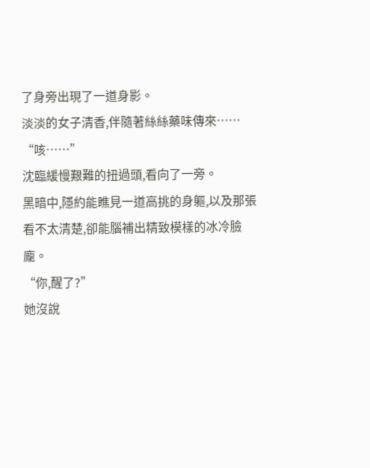了身旁出現了一道身影。
淡淡的女子清香,伴隨著絲絲藥味傳來……
“咳……”
沈臨緩慢艱難的扭過頭,看向了一旁。
黑暗中,隱約能瞧見一道高挑的身軀,以及那張看不太清楚,卻能腦補出精致模樣的冰冷臉龐。
“你,醒了?”
她沒說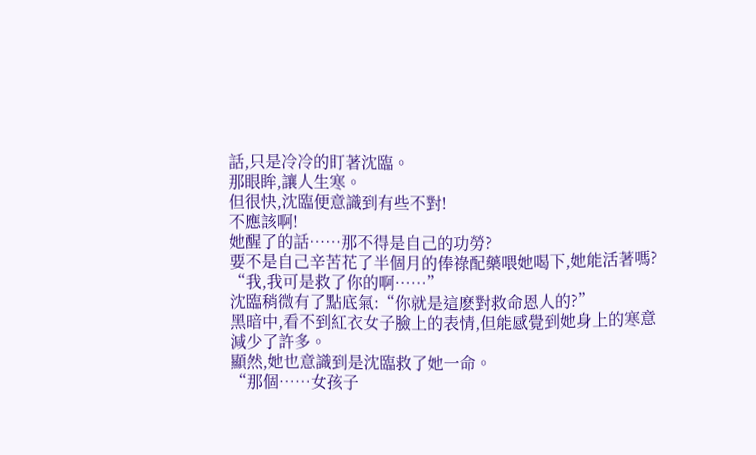話,只是冷冷的盯著沈臨。
那眼眸,讓人生寒。
但很快,沈臨便意識到有些不對!
不應該啊!
她醒了的話……那不得是自己的功勞?
要不是自己辛苦花了半個月的俸祿配藥喂她喝下,她能活著嗎?
“我,我可是救了你的啊……”
沈臨稍微有了點底氣:“你就是這麽對救命恩人的?”
黑暗中,看不到紅衣女子臉上的表情,但能感覺到她身上的寒意減少了許多。
顯然,她也意識到是沈臨救了她一命。
“那個……女孩子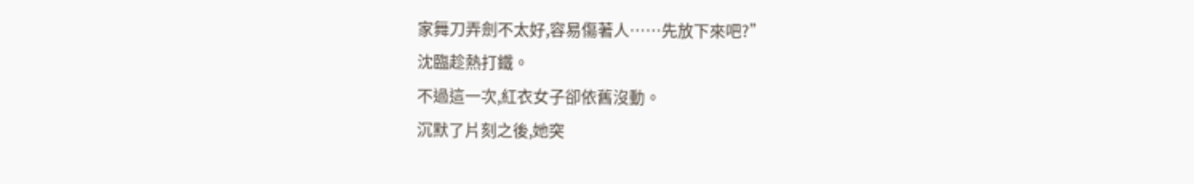家舞刀弄劍不太好,容易傷著人……先放下來吧?”
沈臨趁熱打鐵。
不過這一次,紅衣女子卻依舊沒動。
沉默了片刻之後,她突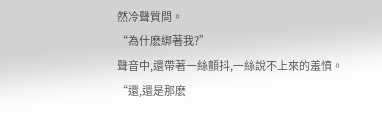然冷聲質問。
“為什麽綁著我?”
聲音中,還帶著一絲顫抖,一絲說不上來的羞憤。
“還,還是那麽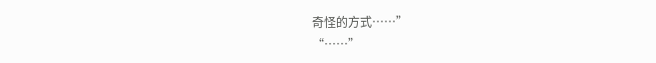奇怪的方式……”
“……”